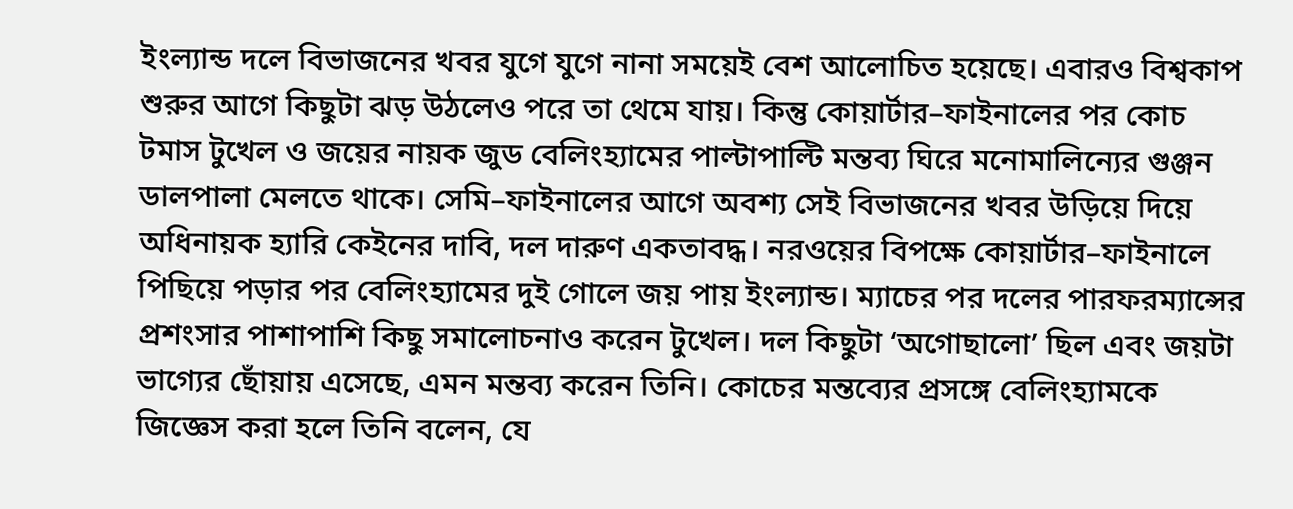ইংল্যান্ড দলে বিভাজনের খবর যুগে যুগে নানা সময়েই বেশ আলোচিত হয়েছে। এবারও বিশ্বকাপ শুরুর আগে কিছুটা ঝড় উঠলেও পরে তা থেমে যায়। কিন্তু কোয়ার্টার–ফাইনালের পর কোচ টমাস টুখেল ও জয়ের নায়ক জুড বেলিংহ্যামের পাল্টাপাল্টি মন্তব্য ঘিরে মনোমালিন্যের গুঞ্জন ডালপালা মেলতে থাকে। সেমি–ফাইনালের আগে অবশ্য সেই বিভাজনের খবর উড়িয়ে দিয়ে অধিনায়ক হ্যারি কেইনের দাবি, দল দারুণ একতাবদ্ধ। নরওয়ের বিপক্ষে কোয়ার্টার–ফাইনালে পিছিয়ে পড়ার পর বেলিংহ্যামের দুই গোলে জয় পায় ইংল্যান্ড। ম্যাচের পর দলের পারফরম্যান্সের প্রশংসার পাশাপাশি কিছু সমালোচনাও করেন টুখেল। দল কিছুটা ‘অগোছালো’ ছিল এবং জয়টা ভাগ্যের ছোঁয়ায় এসেছে, এমন মন্তব্য করেন তিনি। কোচের মন্তব্যের প্রসঙ্গে বেলিংহ্যামকে জিজ্ঞেস করা হলে তিনি বলেন, যে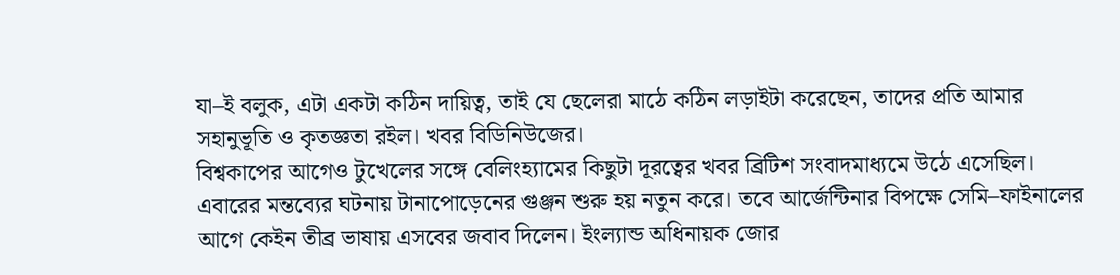যা–ই বলুক, এটা একটা কঠিন দায়িত্ব, তাই যে ছেলেরা মাঠে কঠিন লড়াইটা করেছেন, তাদের প্রতি আমার সহানুভূতি ও কৃতজ্ঞতা রইল। খবর বিডিনিউজের।
বিশ্বকাপের আগেও টুখেলের সঙ্গে বেলিংহ্যামের কিছুটা দূরত্বের খবর ব্রিটিশ সংবাদমাধ্যমে উঠে এসেছিল। এবারের মন্তব্যের ঘটনায় টানাপোড়েনের গুঞ্জন শুরু হয় নতুন করে। তবে আর্জেন্টিনার বিপক্ষে সেমি–ফাইনালের আগে কেইন তীব্র ভাষায় এসবের জবাব দিলেন। ইংল্যান্ড অধিনায়ক জোর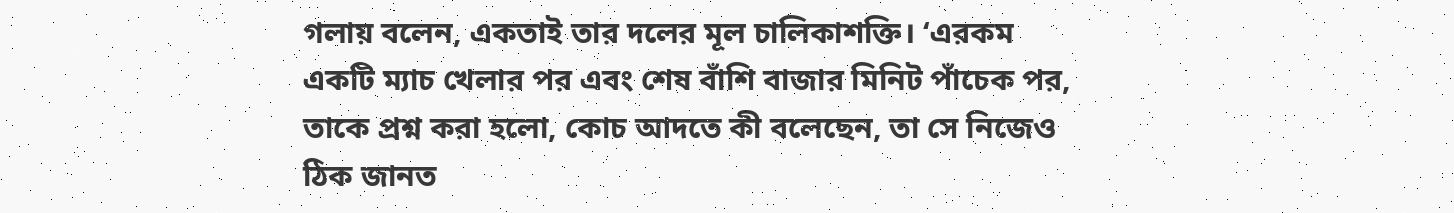গলায় বলেন, একতাই তার দলের মূল চালিকাশক্তি। ‘এরকম একটি ম্যাচ খেলার পর এবং শেষ বাঁশি বাজার মিনিট পাঁচেক পর, তাকে প্রশ্ন করা হলো, কোচ আদতে কী বলেছেন, তা সে নিজেও ঠিক জানত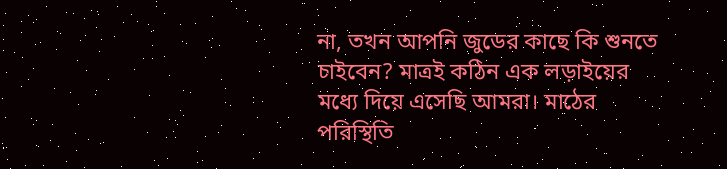না, তখন আপনি জুডের কাছে কি শুনতে চাইবেন? মাত্রই কঠিন এক লড়াইয়ের মধ্যে দিয়ে এসেছি আমরা। মাঠের পরিস্থিতি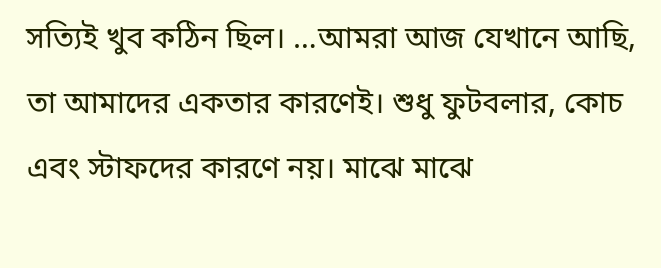সত্যিই খুব কঠিন ছিল। …আমরা আজ যেখানে আছি, তা আমাদের একতার কারণেই। শুধু ফুটবলার, কোচ এবং স্টাফদের কারণে নয়। মাঝে মাঝে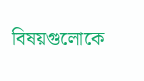বিষয়গুলোকে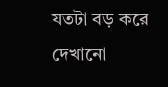যতটা বড় করে দেখানো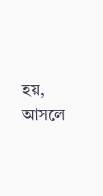হয়, আসলে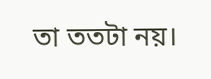তা ততটা নয়।